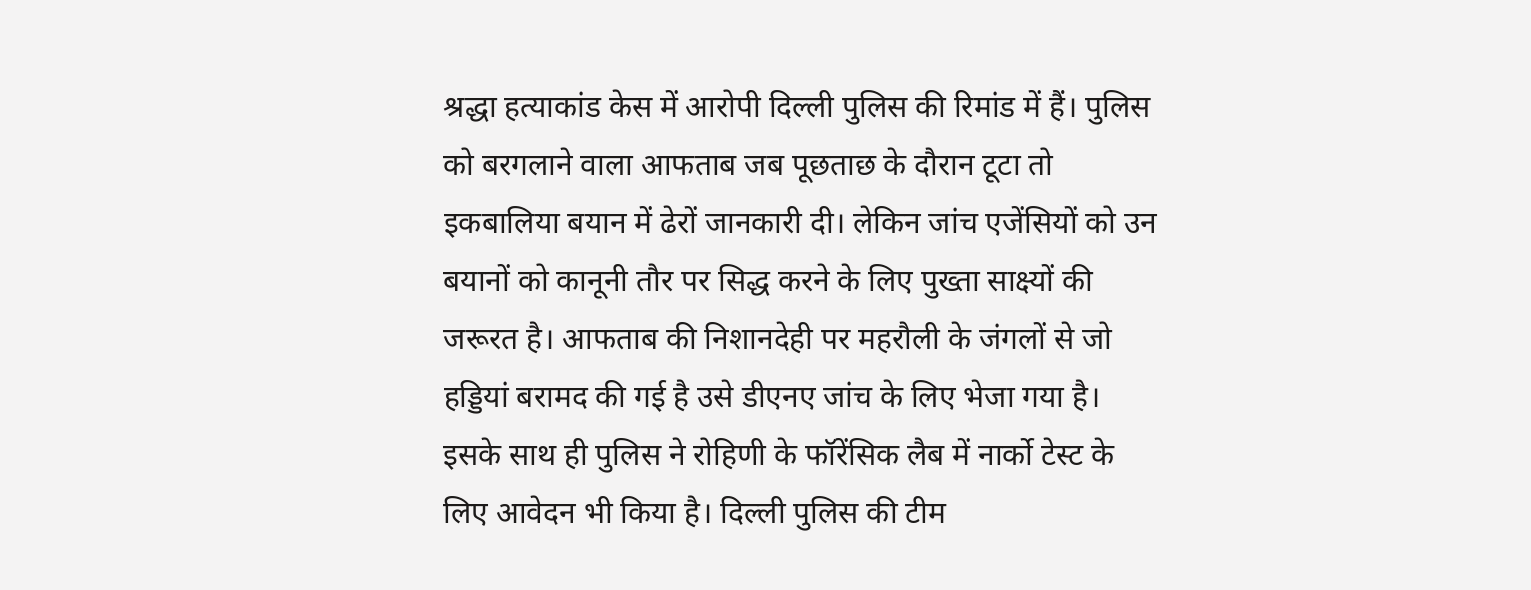श्रद्धा हत्याकांड केस में आरोपी दिल्ली पुलिस की रिमांड में हैं। पुलिस को बरगलाने वाला आफताब जब पूछताछ के दौरान टूटा तो इकबालिया बयान में ढेरों जानकारी दी। लेकिन जांच एजेंसियों को उन बयानों को कानूनी तौर पर सिद्ध करने के लिए पुख्ता साक्ष्यों की जरूरत है। आफताब की निशानदेही पर महरौली के जंगलों से जो हड्डियां बरामद की गई है उसे डीएनए जांच के लिए भेजा गया है। इसके साथ ही पुलिस ने रोहिणी के फॉरेंसिक लैब में नार्को टेस्ट के लिए आवेदन भी किया है। दिल्ली पुलिस की टीम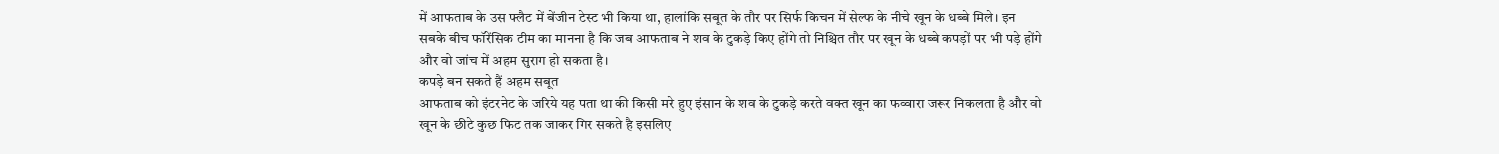में आफताब के उस फ्लैट में बेंजीन टेस्ट भी किया था, हालांकि सबूत के तौर पर सिर्फ किचन में सेल्फ के नीचे खून के धब्बे मिले। इन सबके बीच फॉरेंसिक टीम का मानना है कि जब आफताब ने शव के टुकड़े किए होंगे तो निश्चित तौर पर खून के धब्बे कपड़ों पर भी पड़े होंगे और वो जांच में अहम सुराग हो सकता है।
कपड़े बन सकते हैं अहम सबूत
आफताब को इंटरनेट के जरिये यह पता था की किसी मरे हुए इंसान के शव के टुकड़े करते वक्त खून का फव्वारा जरूर निकलता है और वो खून के छीटे कुछ फिट तक जाकर गिर सकते है इसलिए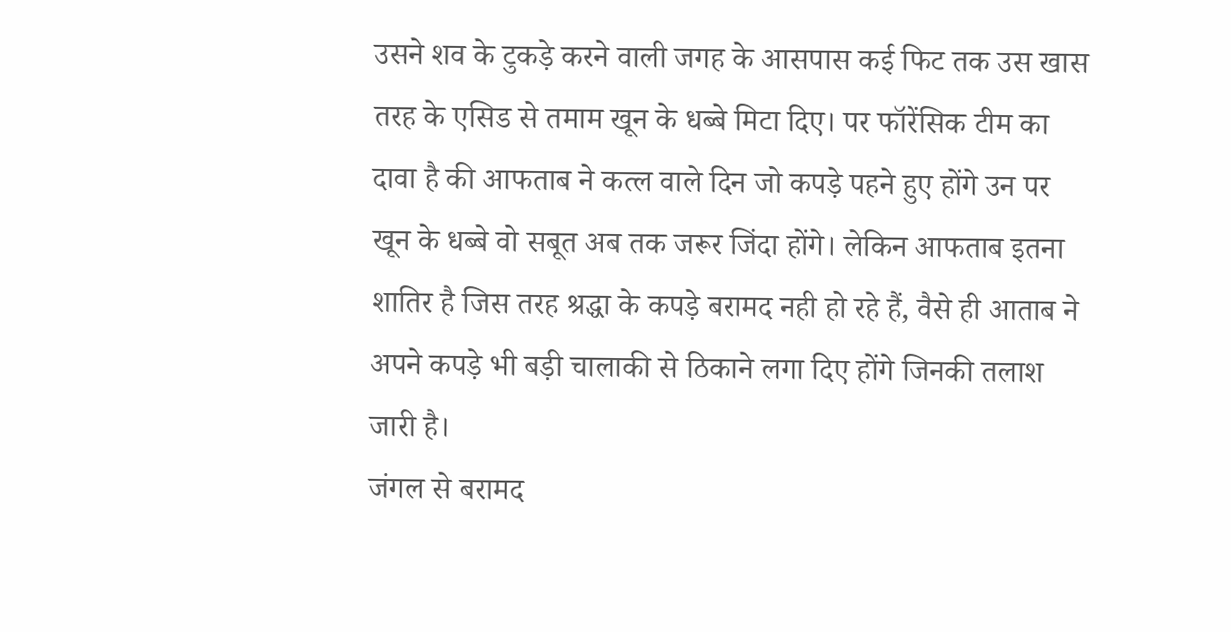उसने शव के टुकड़े करने वाली जगह के आसपास कई फिट तक उस खास तरह के एसिड से तमाम खून के धब्बे मिटा दिए। पर फॉरेंसिक टीम का दावा है की आफताब ने कत्ल वाले दिन जो कपड़े पहने हुए होंगे उन पर खून के धब्बे वो सबूत अब तक जरूर जिंदा होंगे। लेकिन आफताब इतना शातिर है जिस तरह श्रद्धा के कपड़े बरामद नही हो रहे हैं, वैसे ही आताब ने अपने कपड़े भी बड़ी चालाकी से ठिकाने लगा दिए होंगे जिनकी तलाश जारी है।
जंगल से बरामद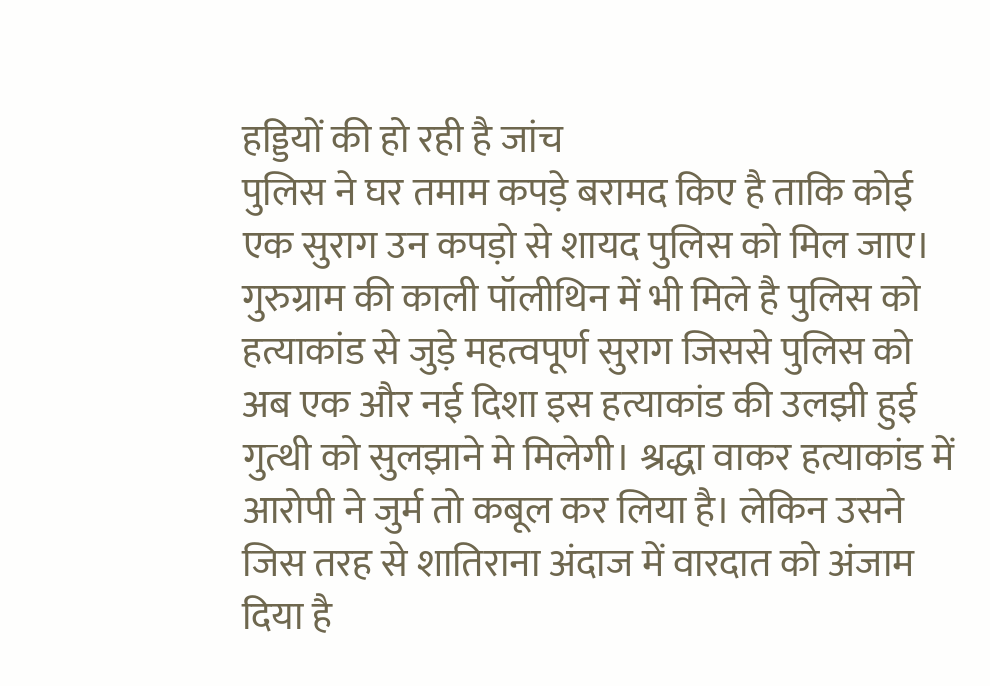हड्डियों की हो रही है जांच
पुलिस ने घर तमाम कपड़े बरामद किए है ताकि कोई एक सुराग उन कपड़ो से शायद पुलिस को मिल जाए। गुरुग्राम की काली पॉलीथिन में भी मिले है पुलिस को हत्याकांड से जुड़े महत्वपूर्ण सुराग जिससे पुलिस को अब एक और नई दिशा इस हत्याकांड की उलझी हुई गुत्थी को सुलझाने मे मिलेगी। श्रद्धा वाकर हत्याकांड में आरोपी ने जुर्म तो कबूल कर लिया है। लेकिन उसने जिस तरह से शातिराना अंदाज में वारदात को अंजाम दिया है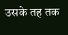उसके तह तक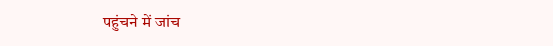पहुंचने में जांच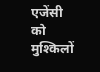एजेंसी को मुश्किलों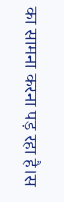का सामना करना पड़ रहा है।स